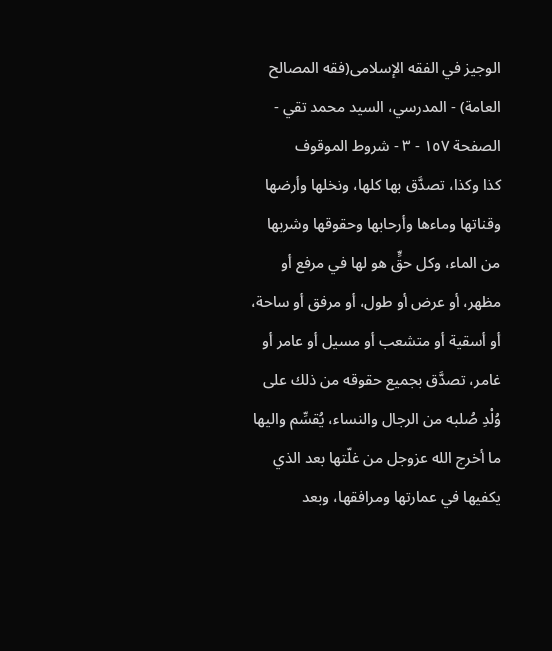الوجیز في الفقه الإسلامی(فقه المصالح العامة) - المدرسي، السيد محمد تقي - الصفحة ١٥٧ - ٣ - شروط الموقوف
كذا وكذا، تصدَّق بها كلها، ونخلها وأرضها وقناتها وماءها وأرحابها وحقوقها وشربها من الماء، وكل حقٍّ هو لها في مرفع أو مظهر، أو عرض أو طول، أو مرفق أو ساحة، أو أسقية أو متشعب أو مسيل أو عامر أو غامر، تصدَّق بجميع حقوقه من ذلك على وُلْدِ صُلبه من الرجال والنساء، يُقسِّم واليها ما أخرج الله عزوجل من غلّتها بعد الذي يكفيها في عمارتها ومرافقها، وبعد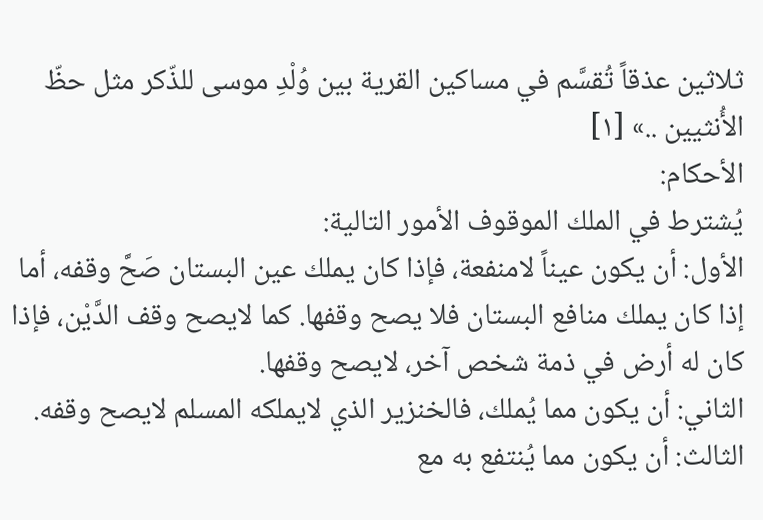ثلاثين عذقاً تُقسَّم في مساكين القرية بين وُلْدِ موسى للذّكر مثل حظّ الأُنثيين ..» [١]
الأحكام:
يُشترط في الملك الموقوف الأمور التالية:
الأول: أن يكون عيناً لامنفعة، فإذا كان يملك عين البستان صَحَّ وقفه، أما إذا كان يملك منافع البستان فلا يصح وقفها. كما لايصح وقف الدَّيْن، فإذا كان له أرض في ذمة شخص آخر، لايصح وقفها.
الثاني: أن يكون مما يُملك، فالخنزير الذي لايملكه المسلم لايصح وقفه.
الثالث: أن يكون مما يُنتفع به مع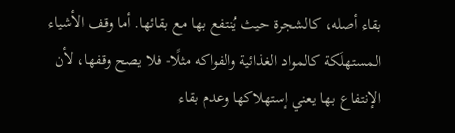بقاء أصله، كالشجرة حيث يُنتفع بها مع بقائها. أما وقف الأشياء المستهلَكة كالمواد الغذائية والفواكه مثلًا- فلا يصح وقفها، لأن الإنتفاع بها يعني إستهلاكها وعدم بقاء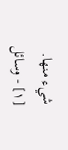شيء منها.
[١] - وسائل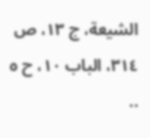الشيعة، ج ١٣، ص ٣١٤، الباب ١٠، ح ٥ ..